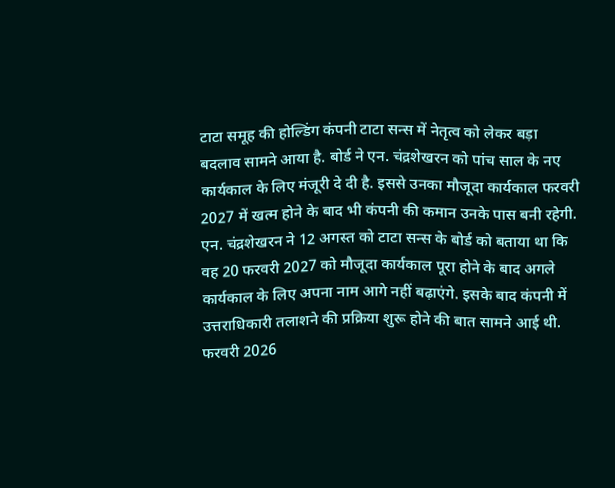टाटा समूह की होल्डिंग कंपनी टाटा सन्स में नेतृत्व को लेकर बड़ा बदलाव सामने आया है. बोर्ड ने एन. चंद्रशेखरन को पांच साल के नए कार्यकाल के लिए मंजूरी दे दी है. इससे उनका मौजूदा कार्यकाल फरवरी 2027 में खत्म होने के बाद भी कंपनी की कमान उनके पास बनी रहेगी.
एन. चंद्रशेखरन ने 12 अगस्त को टाटा सन्स के बोर्ड को बताया था कि वह 20 फरवरी 2027 को मौजूदा कार्यकाल पूरा होने के बाद अगले कार्यकाल के लिए अपना नाम आगे नहीं बढ़ाएंगे. इसके बाद कंपनी में उत्तराधिकारी तलाशने की प्रक्रिया शुरू होने की बात सामने आई थी. फरवरी 2026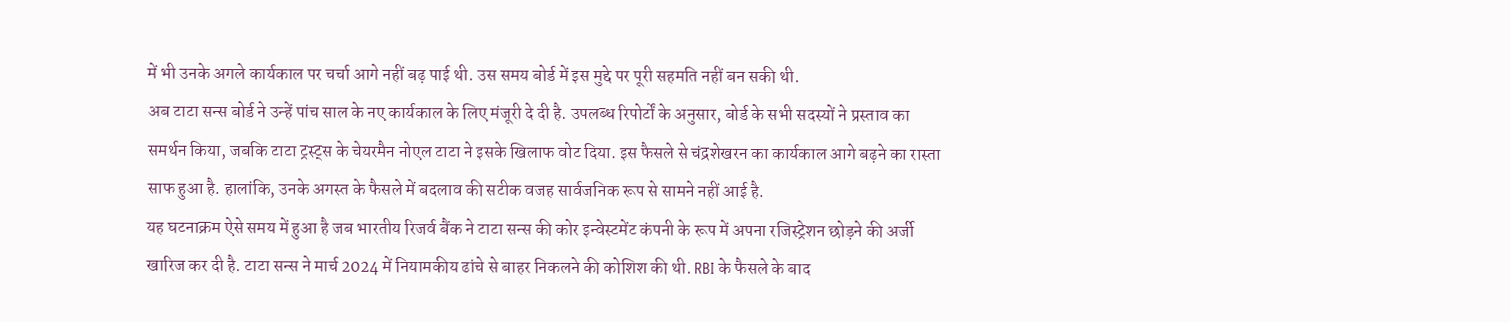में भी उनके अगले कार्यकाल पर चर्चा आगे नहीं बढ़ पाई थी. उस समय बोर्ड में इस मुद्दे पर पूरी सहमति नहीं बन सकी थी.
अब टाटा सन्स बोर्ड ने उन्हें पांच साल के नए कार्यकाल के लिए मंजूरी दे दी है. उपलब्ध रिपोर्टों के अनुसार, बोर्ड के सभी सदस्यों ने प्रस्ताव का समर्थन किया, जबकि टाटा ट्रस्ट्स के चेयरमैन नोएल टाटा ने इसके खिलाफ वोट दिया. इस फैसले से चंद्रशेखरन का कार्यकाल आगे बढ़ने का रास्ता साफ हुआ है. हालांकि, उनके अगस्त के फैसले में बदलाव की सटीक वजह सार्वजनिक रूप से सामने नहीं आई है.
यह घटनाक्रम ऐसे समय में हुआ है जब भारतीय रिजर्व बैंक ने टाटा सन्स की कोर इन्वेस्टमेंट कंपनी के रूप में अपना रजिस्ट्रेशन छोड़ने की अर्जी खारिज कर दी है. टाटा सन्स ने मार्च 2024 में नियामकीय ढांचे से बाहर निकलने की कोशिश की थी. RBI के फैसले के बाद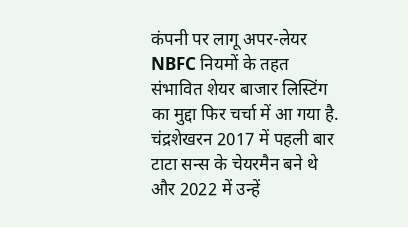कंपनी पर लागू अपर-लेयर NBFC नियमों के तहत संभावित शेयर बाजार लिस्टिंग का मुद्दा फिर चर्चा में आ गया है.
चंद्रशेखरन 2017 में पहली बार टाटा सन्स के चेयरमैन बने थे और 2022 में उन्हें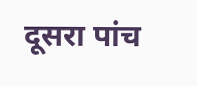दूसरा पांच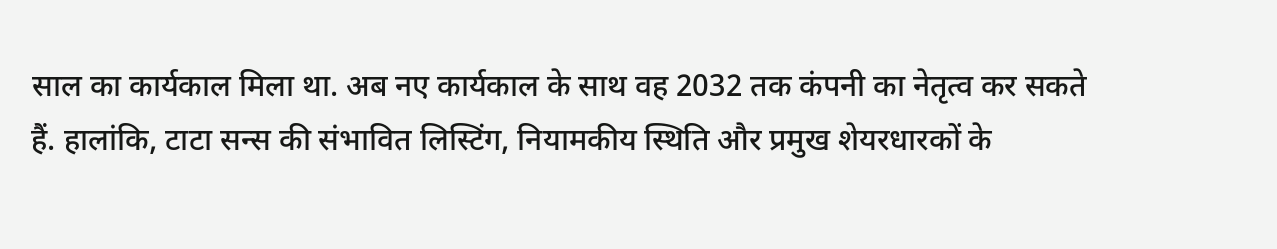साल का कार्यकाल मिला था. अब नए कार्यकाल के साथ वह 2032 तक कंपनी का नेतृत्व कर सकते हैं. हालांकि, टाटा सन्स की संभावित लिस्टिंग, नियामकीय स्थिति और प्रमुख शेयरधारकों के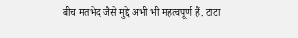बीच मतभेद जैसे मुद्दे अभी भी महत्वपूर्ण हैं. टाटा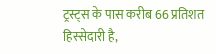ट्रस्ट्स के पास करीब 66 प्रतिशत हिस्सेदारी है,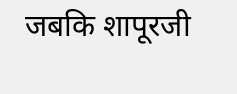जबकि शापूरजी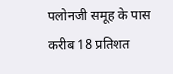पलोनजी समूह के पास करीब 18 प्रतिशत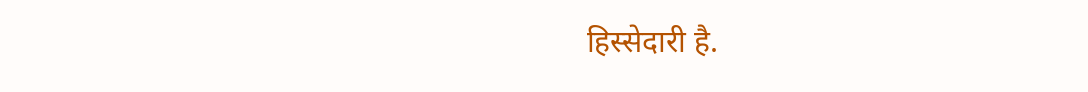हिस्सेदारी है.